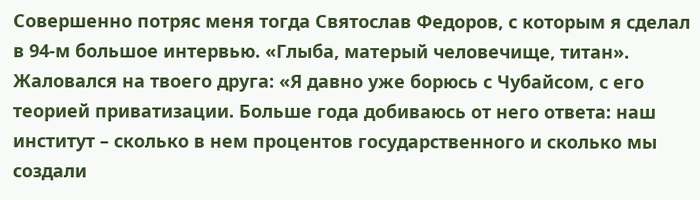Совершенно потряс меня тогда Святослав Федоров, с которым я сделал в 94-м большое интервью. «Глыба, матерый человечище, титан». Жаловался на твоего друга: «Я давно уже борюсь с Чубайсом, с его теорией приватизации. Больше года добиваюсь от него ответа: наш институт – сколько в нем процентов государственного и сколько мы создали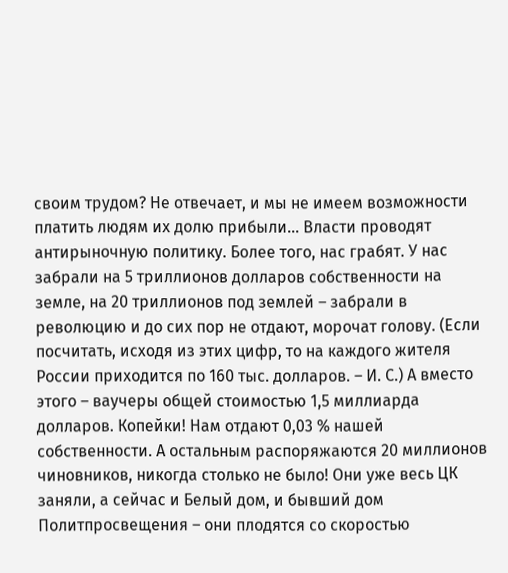своим трудом? Не отвечает, и мы не имеем возможности платить людям их долю прибыли… Власти проводят антирыночную политику. Более того, нас грабят. У нас забрали на 5 триллионов долларов собственности на земле, на 20 триллионов под землей – забрали в революцию и до сих пор не отдают, морочат голову. (Если посчитать, исходя из этих цифр, то на каждого жителя России приходится по 160 тыс. долларов. – И. С.) А вместо этого – ваучеры общей стоимостью 1,5 миллиарда долларов. Копейки! Нам отдают 0,03 % нашей собственности. А остальным распоряжаются 20 миллионов чиновников, никогда столько не было! Они уже весь ЦК заняли, а сейчас и Белый дом, и бывший дом Политпросвещения – они плодятся со скоростью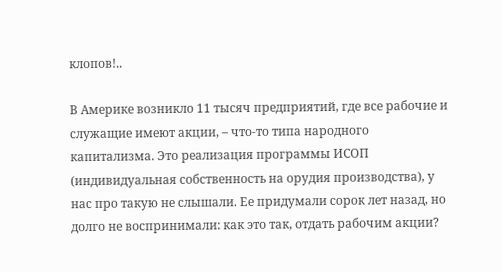клопов!..

В Америке возникло 11 тысяч предприятий, где все рабочие и служащие имеют акции, – что-то типа народного капитализма. Это реализация программы ИСОП (индивидуальная собственность на орудия производства), у нас про такую не слышали. Ее придумали сорок лет назад, но долго не воспринимали: как это так, отдать рабочим акции?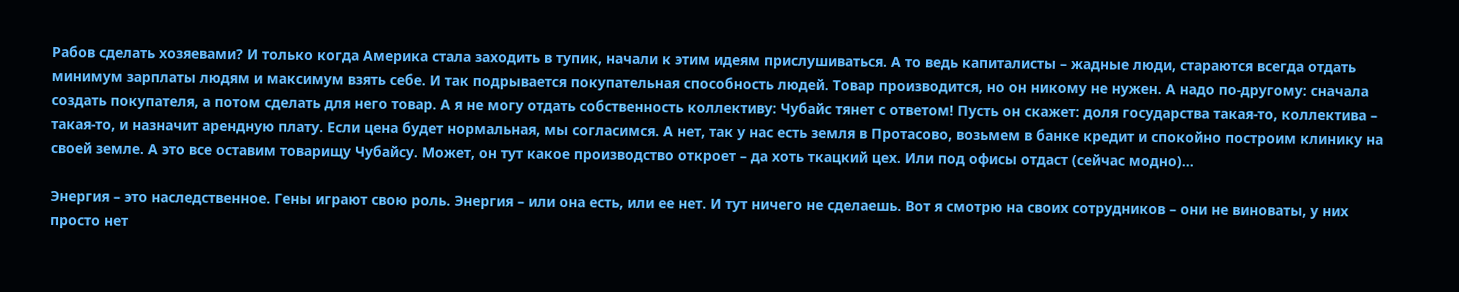Рабов сделать хозяевами? И только когда Америка стала заходить в тупик, начали к этим идеям прислушиваться. А то ведь капиталисты – жадные люди, стараются всегда отдать минимум зарплаты людям и максимум взять себе. И так подрывается покупательная способность людей. Товар производится, но он никому не нужен. А надо по-другому: сначала создать покупателя, а потом сделать для него товар. А я не могу отдать собственность коллективу: Чубайс тянет с ответом! Пусть он скажет: доля государства такая-то, коллектива – такая-то, и назначит арендную плату. Если цена будет нормальная, мы согласимся. А нет, так у нас есть земля в Протасово, возьмем в банке кредит и спокойно построим клинику на своей земле. А это все оставим товарищу Чубайсу. Может, он тут какое производство откроет – да хоть ткацкий цех. Или под офисы отдаст (сейчас модно)…

Энергия – это наследственное. Гены играют свою роль. Энергия – или она есть, или ее нет. И тут ничего не сделаешь. Вот я смотрю на своих сотрудников – они не виноваты, у них просто нет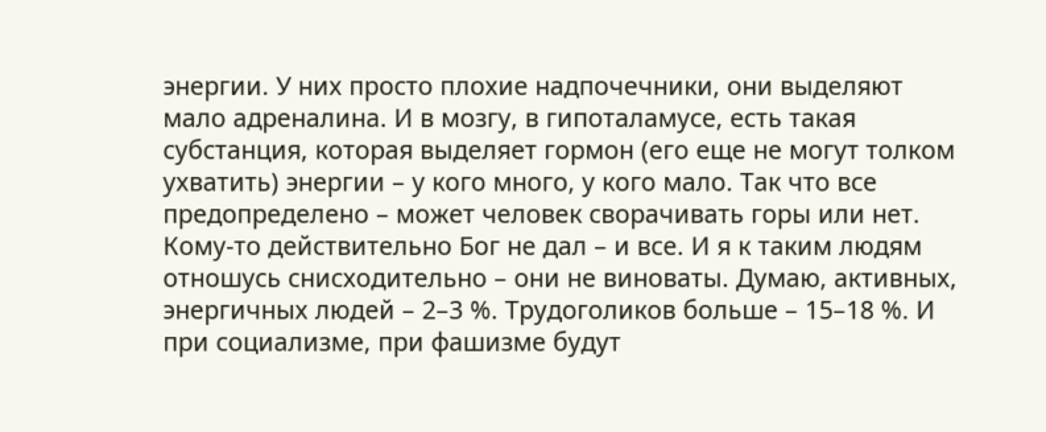энергии. У них просто плохие надпочечники, они выделяют мало адреналина. И в мозгу, в гипоталамусе, есть такая субстанция, которая выделяет гормон (его еще не могут толком ухватить) энергии – у кого много, у кого мало. Так что все предопределено – может человек сворачивать горы или нет. Кому-то действительно Бог не дал – и все. И я к таким людям отношусь снисходительно – они не виноваты. Думаю, активных, энергичных людей – 2–3 %. Трудоголиков больше – 15–18 %. И при социализме, при фашизме будут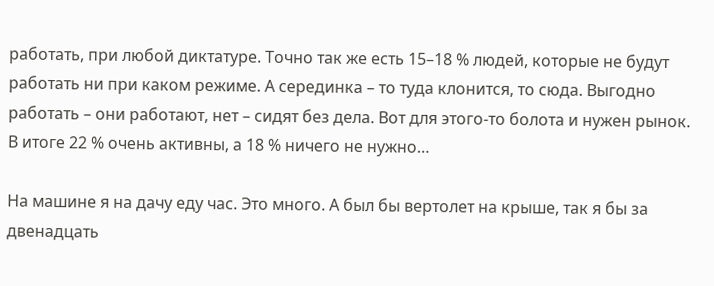работать, при любой диктатуре. Точно так же есть 15–18 % людей, которые не будут работать ни при каком режиме. А серединка – то туда клонится, то сюда. Выгодно работать – они работают, нет – сидят без дела. Вот для этого-то болота и нужен рынок. В итоге 22 % очень активны, а 18 % ничего не нужно…

На машине я на дачу еду час. Это много. А был бы вертолет на крыше, так я бы за двенадцать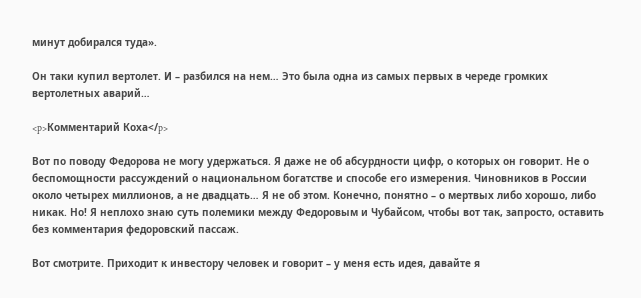минут добирался туда».

Он таки купил вертолет. И – разбился на нем… Это была одна из самых первых в череде громких вертолетных аварий…

<p>Комментарий Коха</p>

Вот по поводу Федорова не могу удержаться. Я даже не об абсурдности цифр, о которых он говорит. Не о беспомощности рассуждений о национальном богатстве и способе его измерения. Чиновников в России около четырех миллионов, а не двадцать… Я не об этом. Конечно, понятно – о мертвых либо хорошо, либо никак. Но! Я неплохо знаю суть полемики между Федоровым и Чубайсом, чтобы вот так, запросто, оставить без комментария федоровский пассаж.

Вот смотрите. Приходит к инвестору человек и говорит – у меня есть идея, давайте я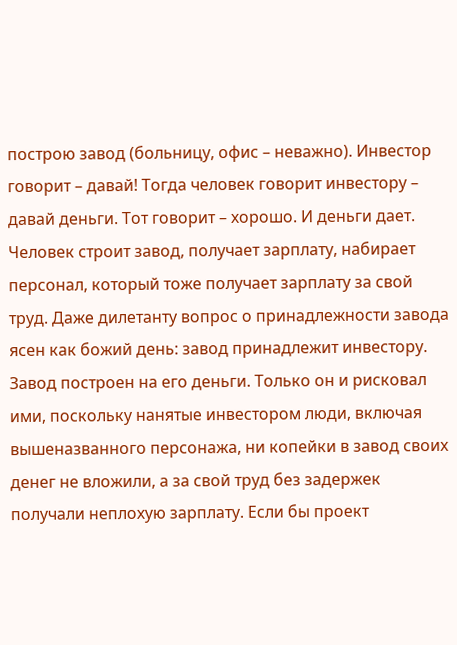построю завод (больницу, офис – неважно). Инвестор говорит – давай! Тогда человек говорит инвестору – давай деньги. Тот говорит – хорошо. И деньги дает. Человек строит завод, получает зарплату, набирает персонал, который тоже получает зарплату за свой труд. Даже дилетанту вопрос о принадлежности завода ясен как божий день: завод принадлежит инвестору. Завод построен на его деньги. Только он и рисковал ими, поскольку нанятые инвестором люди, включая вышеназванного персонажа, ни копейки в завод своих денег не вложили, а за свой труд без задержек получали неплохую зарплату. Если бы проект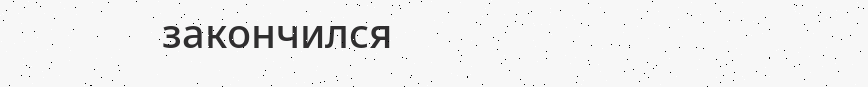закончился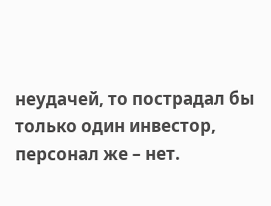неудачей, то пострадал бы только один инвестор, персонал же – нет.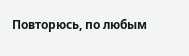Повторюсь, по любым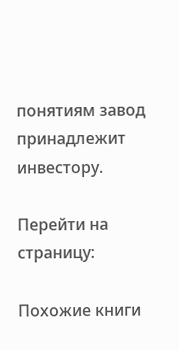понятиям завод принадлежит инвестору.

Перейти на страницу:

Похожие книги